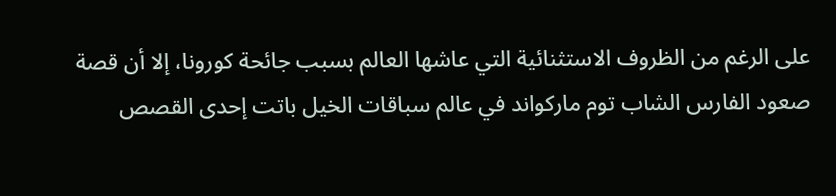على الرغم من الظروف الاستثنائية التي عاشها العالم بسبب جائحة كورونا، إلا أن قصة صعود الفارس الشاب توم ماركواند في عالم سباقات الخيل باتت إحدى القصص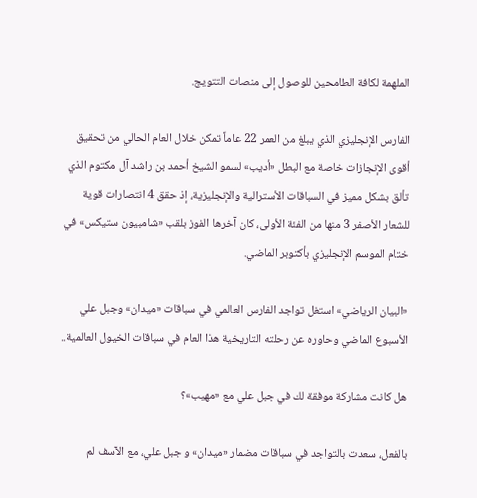الملهمة لكافة الطامحين للوصول إلى منصات التتويج.

الفارس الإنجليزي الذي يبلغ من العمر 22 عاماً تمكن خلال العام الحالي من تحقيق أقوى الإنجازات خاصة مع البطل «أديب» لسمو الشيخ أحمد بن راشد آل مكتوم الذي تألق بشكل مميز في السباقات الأسترالية والإنجليزية، إذ حقق 4 انتصارات قوية للشعار الأصفر 3 منها من الفئة الأولى، كان آخرها الفوز بلقب «شامبيون ستيكس» في ختام الموسم الإنجليزي بأكتوبر الماضي.

«البيان الرياضي» استغل تواجد الفارس العالمي في سباقات «ميدان» وجبل علي الأسبوع الماضي وحاوره عن رحلته التاريخية هذا العام في سباقات الخيول العالمية..

هل كانت مشاركة موفقة لك في جبل علي مع «مهيب»؟

بالفعل، سعدت بالتواجد في سباقات مضمار «ميدان» و جبل علي، مع الآسف لم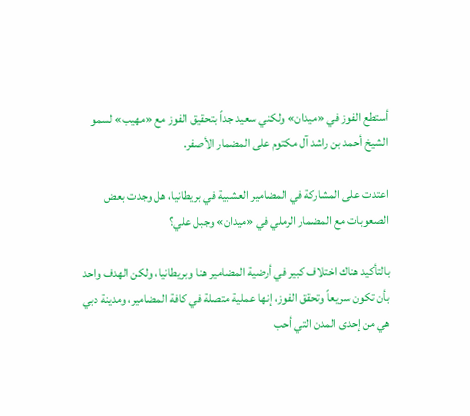أستطع الفوز في «ميدان» ولكني سعيد جداً بتحقيق الفوز مع «مهيب» لسمو الشيخ أحمد بن راشد آل مكتوم على المضمار الأصفر.

اعتدت على المشاركة في المضامير العشبية في بريطانيا، هل وجدت بعض الصعوبات مع المضمار الرملي في «ميدان» وجبل علي؟

بالتأكيد هناك اختلاف كبير في أرضية المضامير هنا وبريطانيا، ولكن الهدف واحد بأن تكون سريعاً وتحقق الفوز، إنها عملية متصلة في كافة المضامير، ومدينة دبي هي من إحدى المدن التي أحب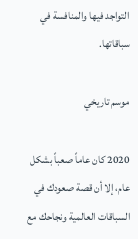التواجد فيها والمنافسة في سباقاتها.

موسم تاريخي

2020 كان عاماً صعباً بشكل عام، إلا أن قصة صعودك في السباقات العالمية ونجاحك مع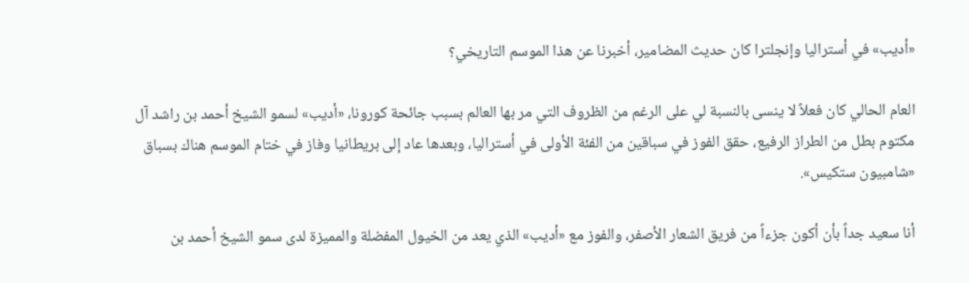«أديب» في أستراليا وإنجلترا كان حديث المضامير، أخبرنا عن هذا الموسم التاريخي؟

العام الحالي كان فعلاً لا ينسى بالنسبة لي على الرغم من الظروف التي مر بها العالم بسبب جائحة كورونا، «أديب» لسمو الشيخ أحمد بن راشد آل مكتوم بطل من الطراز الرفيع، حقق الفوز في سباقين من الفئة الأولى في أستراليا، وبعدها عاد إلى بريطانيا وفاز في ختام الموسم هناك بسباق «شامبيون ستكيس».

أنا سعيد جداً بأن أكون جزءاً من فريق الشعار الأصفر، والفوز مع «أديب» الذي يعد من الخيول المفضلة والمميزة لدى سمو الشيخ أحمد بن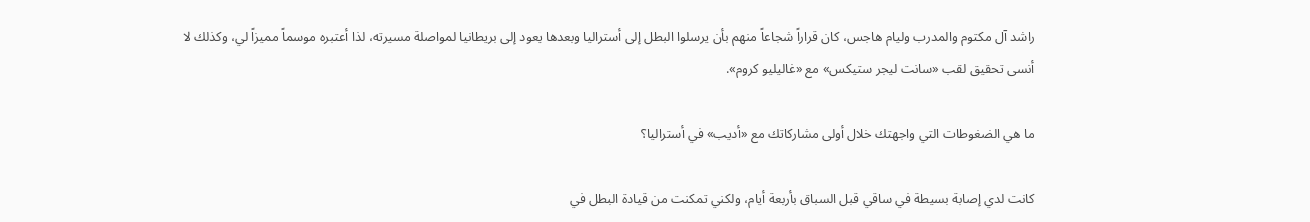راشد آل مكتوم والمدرب وليام هاجس، كان قراراً شجاعاً منهم بأن يرسلوا البطل إلى أستراليا وبعدها يعود إلى بريطانيا لمواصلة مسيرته، لذا أعتبره موسماً مميزاً لي، وكذلك لا أنسى تحقيق لقب «سانت ليجر ستيكس» مع «غاليليو كروم».

ما هي الضغوطات التي واجهتك خلال أولى مشاركاتك مع «أديب» في أستراليا؟

كانت لدي إصابة بسيطة في ساقي قبل السباق بأربعة أيام، ولكني تمكنت من قيادة البطل في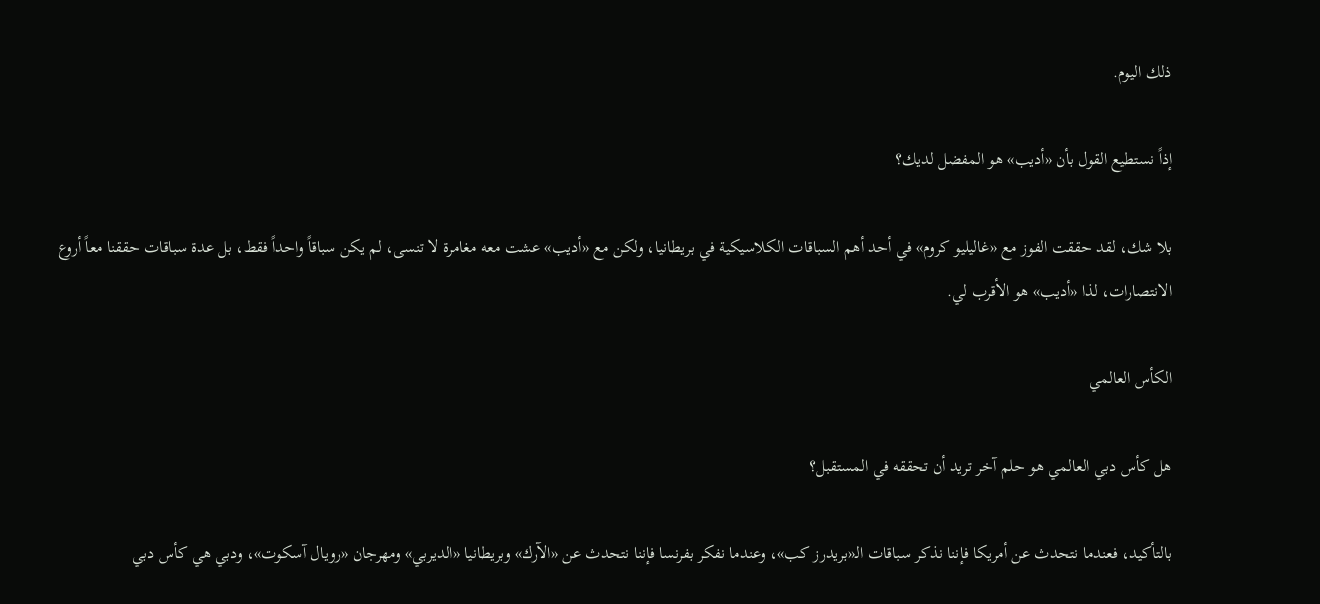ذلك اليوم.

إذاً نستطيع القول بأن «أديب» هو المفضل لديك؟

بلا شك، لقد حققت الفوز مع «غاليليو كروم» في أحد أهم السباقات الكلاسيكية في بريطانيا، ولكن مع «أديب» عشت معه مغامرة لا تنسى، لم يكن سباقاً واحداً فقط، بل عدة سباقات حققنا معاً أروع الانتصارات، لذا «أديب» هو الأقرب لي.

الكأس العالمي

هل كأس دبي العالمي هو حلم آخر تريد أن تحققه في المستقبل؟

بالتأكيد، فعندما نتحدث عن أمريكا فإننا نذكر سباقات الـ«بريدرز كب»، وعندما نفكر بفرنسا فإننا نتحدث عن «الآرك» وبريطانيا «الديربي» ومهرجان «رويال آسكوت»، ودبي هي كأس دبي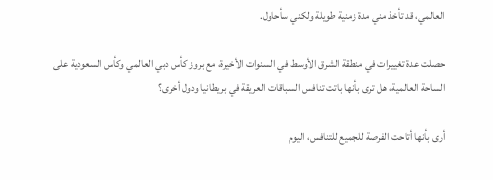العالمي، قد تأخذ مني مدة زمنية طويلة ولكني سأحاول.

حصلت عدة تغييرات في منطقة الشرق الأوسط في السنوات الأخيرة، مع بروز كأس دبي العالمي وكأس السعودية على الساحة العالمية، هل ترى بأنها باتت تنافس السباقات العريقة في بريطانيا ودول أخرى؟

أرى بأنها أتاحت الفرصة للجميع للتنافس، اليوم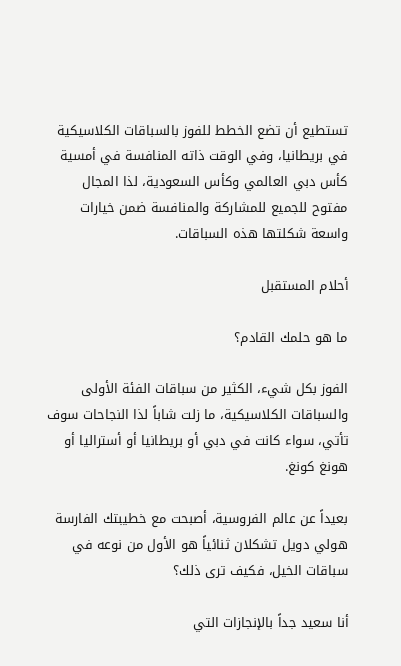تستطيع أن تضع الخطط للفوز بالسباقات الكلاسيكية في بريطانيا، وفي الوقت ذاته المنافسة في أمسية كأس دبي العالمي وكأس السعودية، لذا المجال مفتوح للجميع للمشاركة والمنافسة ضمن خيارات واسعة شكلتها هذه السباقات.

أحلام المستقبل

ما هو حلمك القادم؟

الفوز بكل شيء، الكثير من سباقات الفئة الأولى والسباقات الكلاسيكية، ما زلت شاباً لذا النجاحات سوف تأتي، سواء كانت في دبي أو بريطانيا أو أستراليا أو هونغ كونغ.

بعيداً عن عالم الفروسية، أصبحت مع خطيبتك الفارسة هولي دويل تشكلان ثنائياً هو الأول من نوعه في سباقات الخيل، فكيف ترى ذلك؟

أنا سعيد جداً بالإنجازات التي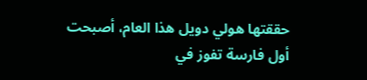حققتها هولي دويل هذا العام، أصبحت أول فارسة تفوز في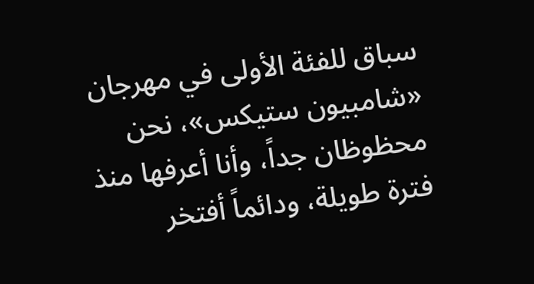سباق للفئة الأولى في مهرجان «شامبيون ستيكس»، نحن محظوظان جداً، وأنا أعرفها منذ فترة طويلة، ودائماً أفتخر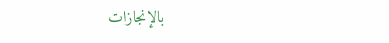بالإنجازات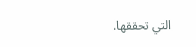التي تحققها.